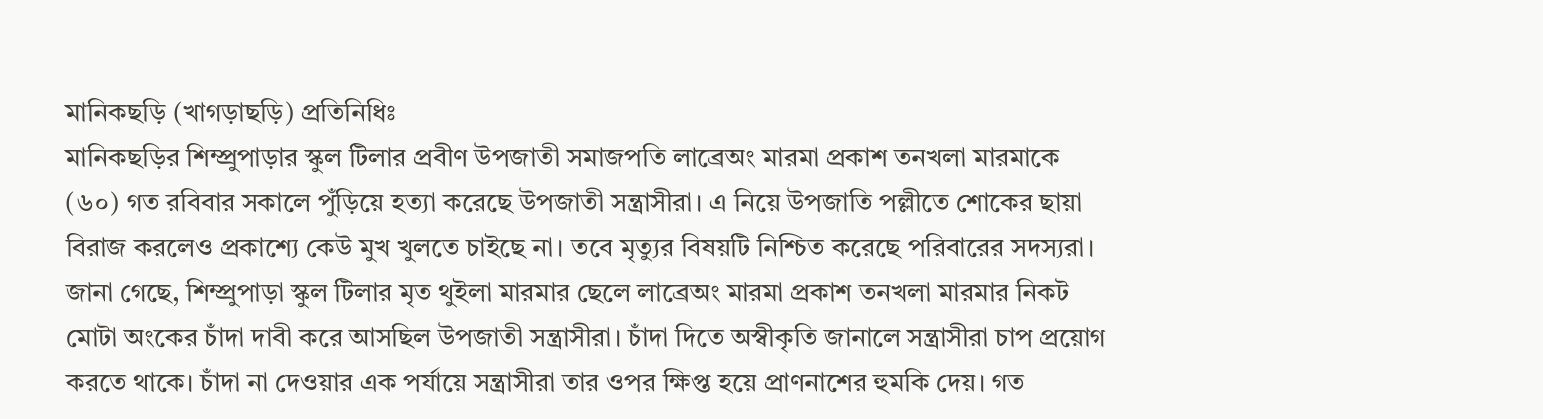মানিকছড়ি (খাগড়াছড়ি) প্রতিনিধিঃ
মানিকছড়ির শিম্প্রুপাড়ার স্কুল টিলার প্রবীণ উপজাতী সমাজপতি লাব্রেঅং মারমা প্রকাশ তনখলা মারমাকে (৬০) গত রবিবার সকালে পুঁড়িয়ে হত্যা করেছে উপজাতী সন্ত্রাসীরা। এ নিয়ে উপজাতি পল্লীতে শোকের ছায়া বিরাজ করলেও প্রকাশ্যে কেউ মুখ খুলতে চাইছে না। তবে মৃত্যুর বিষয়টি নিশ্চিত করেছে পরিবারের সদস্যরা।
জানা গেছে, শিম্প্রুপাড়া স্কুল টিলার মৃত থুইলা মারমার ছেলে লাব্রেঅং মারমা প্রকাশ তনখলা মারমার নিকট মোটা অংকের চাঁদা দাবী করে আসছিল উপজাতী সন্ত্রাসীরা। চাঁদা দিতে অস্বীকৃতি জানালে সন্ত্রাসীরা চাপ প্রয়োগ করতে থাকে। চাঁদা না দেওয়ার এক পর্যায়ে সন্ত্রাসীরা তার ওপর ক্ষিপ্ত হয়ে প্রাণনাশের হুমকি দেয়। গত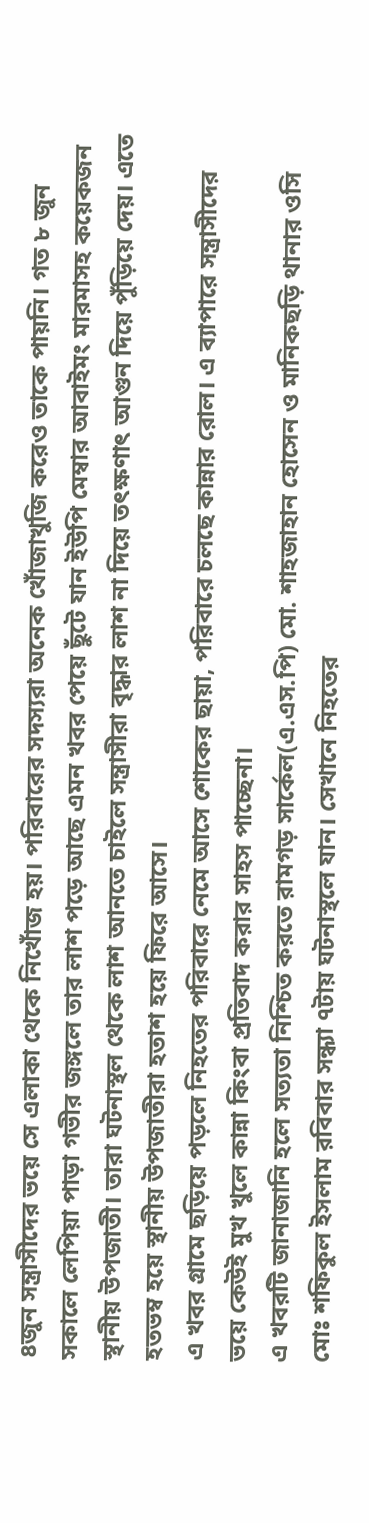৪জুন সন্ত্রাসীদের ভয়ে সে এলাকা থেকে নিখোঁজ হয়। পরিবারের সদস্যরা অনেক খোঁজাখুজি করেও তাকে পায়নি। গত ৮ জুন সকালে লেপিয়া পাড়া গভীর জঙ্গলে তার লাশ পড়ে আছে এমন খবর পেয়ে ছুঁটে যান ইউপি মেম্বার আবাইমং মারমাসহ কয়েকজন স্থানীয় উপজাতী। তারা ঘটনাস্থল থেকে লাশ আনতে চাইলে সন্ত্রাসীরা বৃদ্ধার লাশ না দিয়ে তৎক্ষণাৎ আগুন দিয়ে পুঁড়িয়ে দেয়। এতে হতভম্ব হয়ে স্থানীয় উপজাতীরা হতাশ হয়ে ফিরে আসে।
এ খবর গ্রামে ছড়িয়ে পড়লে নিহতের পরিবারে নেমে আসে শোকের ছায়া, পরিবারে চলছে কান্নার রোল। এ ব্যাপারে সন্ত্রাসীদের ভয়ে কেউই মুখ খুলে কান্না কিংবা প্রতিবাদ করার সাহস পাচ্ছেনা।
এ খবরটি জানাজানি হলে সত্যতা নিশ্চিত করতে রামগড় সার্কেল(এ.এস.পি) মো. শাহজাহান হোসেন ও মানিকছড়ি থানার ওসি মোঃ শফিকুল ইসলাম রবিবার সন্ধ্যা ৭টায় ঘটনাস্থলে যান। সেখানে নিহতের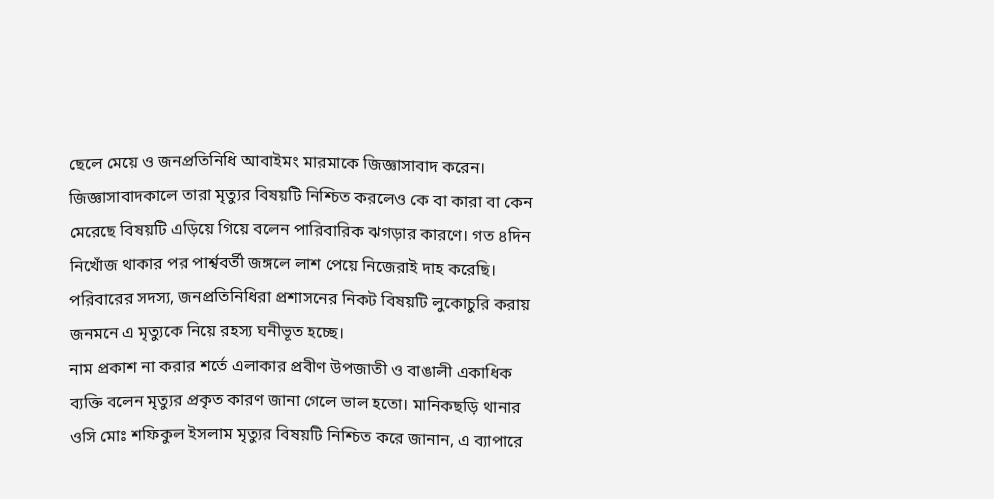ছেলে মেয়ে ও জনপ্রতিনিধি আবাইমং মারমাকে জিজ্ঞাসাবাদ করেন। জিজ্ঞাসাবাদকালে তারা মৃত্যুর বিষয়টি নিশ্চিত করলেও কে বা কারা বা কেন মেরেছে বিষয়টি এড়িয়ে গিয়ে বলেন পারিবারিক ঝগড়ার কারণে। গত ৪দিন নিখোঁজ থাকার পর পার্শ্ববর্তী জঙ্গলে লাশ পেয়ে নিজেরাই দাহ করেছি। পরিবারের সদস্য, জনপ্রতিনিধিরা প্রশাসনের নিকট বিষয়টি লুকোচুরি করায় জনমনে এ মৃত্যুকে নিয়ে রহস্য ঘনীভূত হচ্ছে।
নাম প্রকাশ না করার শর্তে এলাকার প্রবীণ উপজাতী ও বাঙালী একাধিক ব্যক্তি বলেন মৃত্যুর প্রকৃত কারণ জানা গেলে ভাল হতো। মানিকছড়ি থানার ওসি মোঃ শফিকুল ইসলাম মৃত্যুর বিষয়টি নিশ্চিত করে জানান, এ ব্যাপারে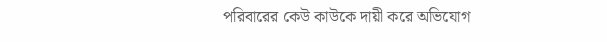পরিবারের কেউ কাউকে দায়ী করে অভিযোগ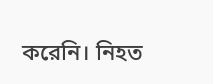করেনি। নিহত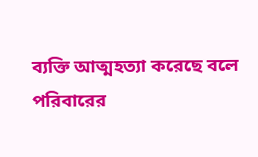ব্যক্তি আত্মহত্যা করেছে বলে পরিবারের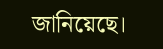জানিয়েছে।